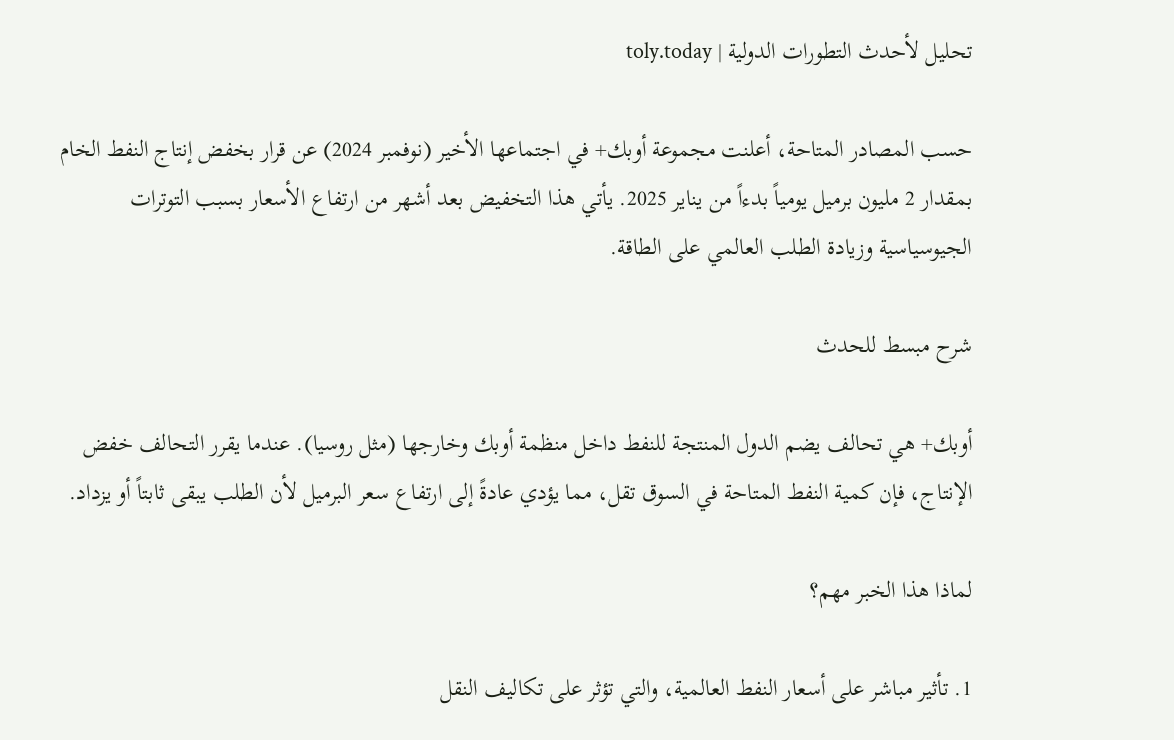تحليل لأحدث التطورات الدولية | toly.today

حسب المصادر المتاحة، أعلنت مجموعة أوبك+ في اجتماعها الأخير (نوفمبر 2024) عن قرار بخفض إنتاج النفط الخام بمقدار 2 مليون برميل يومياً بدءاً من يناير 2025. يأتي هذا التخفيض بعد أشهر من ارتفاع الأسعار بسبب التوترات الجيوسياسية وزيادة الطلب العالمي على الطاقة.

شرح مبسط للحدث

أوبك+ هي تحالف يضم الدول المنتجة للنفط داخل منظمة أوبك وخارجها (مثل روسيا). عندما يقرر التحالف خفض الإنتاج، فإن كمية النفط المتاحة في السوق تقل، مما يؤدي عادةً إلى ارتفاع سعر البرميل لأن الطلب يبقى ثابتاً أو يزداد.

لماذا هذا الخبر مهم؟

1. تأثير مباشر على أسعار النفط العالمية، والتي تؤثر على تكاليف النقل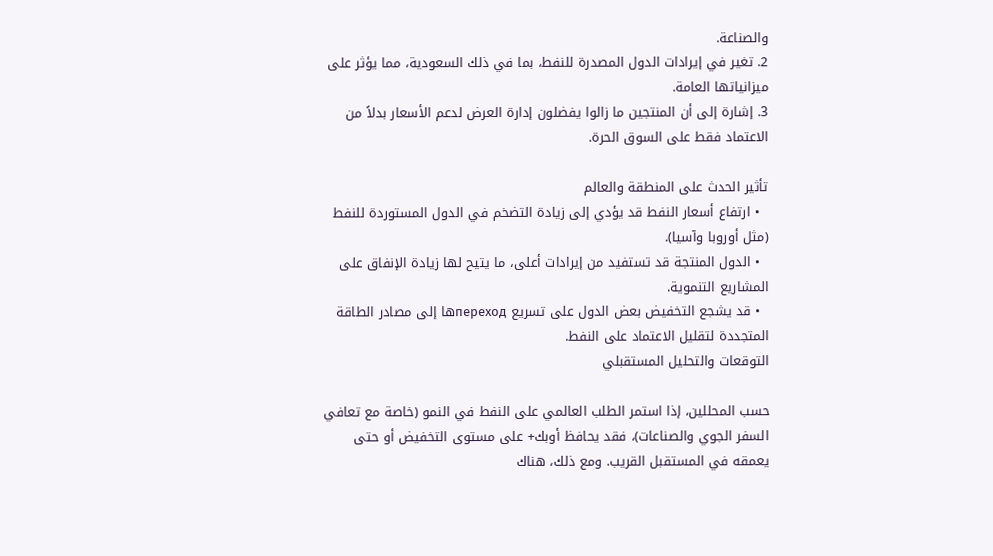والصناعة.
2. تغير في إيرادات الدول المصدرة للنفط، بما في ذلك السعودية، مما يؤثر على ميزانياتها العامة.
3. إشارة إلى أن المنتجين ما زالوا يفضلون إدارة العرض لدعم الأسعار بدلاً من الاعتماد فقط على السوق الحرة.

تأثير الحدث على المنطقة والعالم
  • ارتفاع أسعار النفط قد يؤدي إلى زيادة التضخم في الدول المستوردة للنفط (مثل أوروبا وآسيا).
  • الدول المنتجة قد تستفيد من إيرادات أعلى، ما يتيح لها زيادة الإنفاق على المشاريع التنموية.
  • قد يشجع التخفيض بعض الدول على تسريع переходها إلى مصادر الطاقة المتجددة لتقليل الاعتماد على النفط.
التوقعات والتحليل المستقبلي

حسب المحللين، إذا استمر الطلب العالمي على النفط في النمو (خاصة مع تعافي السفر الجوي والصناعات)، فقد يحافظ أوبك+ على مستوى التخفيض أو حتى يعمقه في المستقبل القريب. ومع ذلك، هناك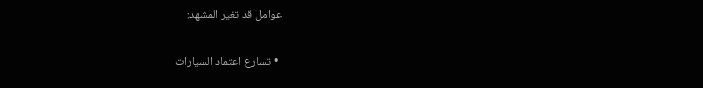عوامل قد تغير المشهد:

  • تسارع اعتماد السيارات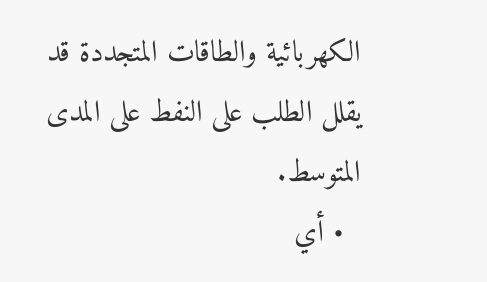الكهربائية والطاقات المتجددة قد يقلل الطلب على النفط على المدى المتوسط.
  • أي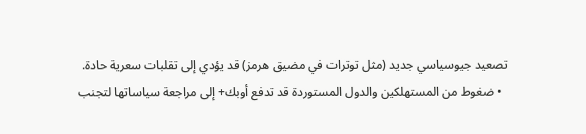تصعيد جيوسياسي جديد (مثل توترات في مضيق هرمز) قد يؤدي إلى تقلبات سعرية حادة.
  • ضغوط من المستهلكين والدول المستوردة قد تدفع أوبك+ إلى مراجعة سياساتها لتجنب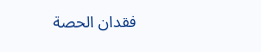فقدان الحصة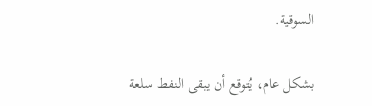السوقية.

بشكل عام، يُتوقع أن يبقى النفط سلعة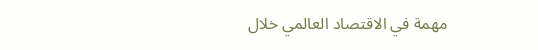مهمة في الاقتصاد العالمي خلال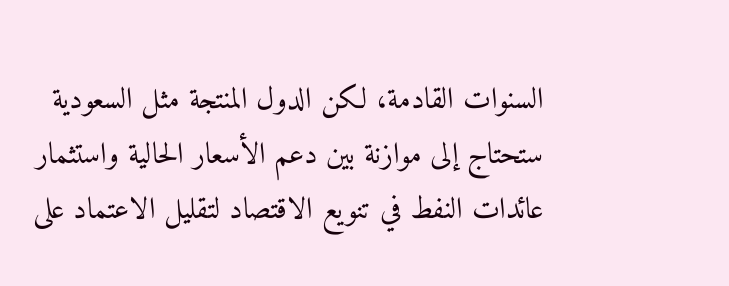السنوات القادمة، لكن الدول المنتجة مثل السعودية ستحتاج إلى موازنة بين دعم الأسعار الحالية واستثمار عائدات النفط في تنويع الاقتصاد لتقليل الاعتماد على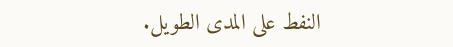النفط على المدى الطويل.